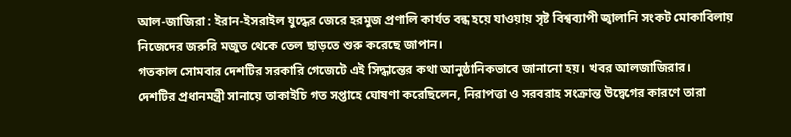আল-জাজিরা : ইরান-ইসরাইল যুদ্ধের জেরে হরমুজ প্রণালি কার্যত বন্ধ হয়ে যাওয়ায় সৃষ্ট বিশ্বব্যাপী জ্বালানি সংকট মোকাবিলায় নিজেদের জরুরি মজুত থেকে তেল ছাড়তে শুরু করেছে জাপান।
গতকাল সোমবার দেশটির সরকারি গেজেটে এই সিদ্ধান্তের কথা আনুষ্ঠানিকভাবে জানানো হয়। খবর আলজাজিরার।
দেশটির প্রধানমন্ত্রী সানায়ে তাকাইচি গত সপ্তাহে ঘোষণা করেছিলেন, নিরাপত্তা ও সরবরাহ সংক্রান্ত উদ্বেগের কারণে তারা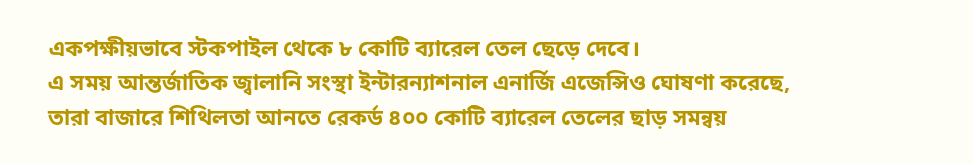একপক্ষীয়ভাবে স্টকপাইল থেকে ৮ কোটি ব্যারেল তেল ছেড়ে দেবে।
এ সময় আন্তর্জাতিক জ্বালানি সংস্থা ইন্টারন্যাশনাল এনার্জি এজেন্সিও ঘোষণা করেছে, তারা বাজারে শিথিলতা আনতে রেকর্ড ৪০০ কোটি ব্যারেল তেলের ছাড় সমন্বয়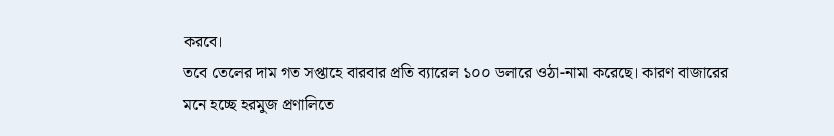করবে।
তবে তেলের দাম গত সপ্তাহে বারবার প্রতি ব্যারেল ১০০ ডলারে ওঠা-নামা করেছে। কারণ বাজারের মনে হচ্ছে হরমুজ প্রণালিতে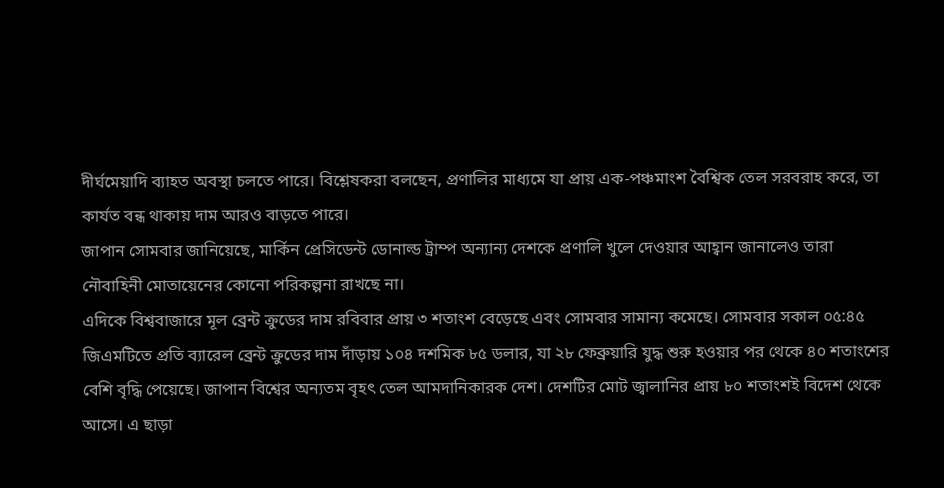দীর্ঘমেয়াদি ব্যাহত অবস্থা চলতে পারে। বিশ্লেষকরা বলছেন, প্রণালির মাধ্যমে যা প্রায় এক-পঞ্চমাংশ বৈশ্বিক তেল সরবরাহ করে, তা কার্যত বন্ধ থাকায় দাম আরও বাড়তে পারে।
জাপান সোমবার জানিয়েছে, মার্কিন প্রেসিডেন্ট ডোনাল্ড ট্রাম্প অন্যান্য দেশকে প্রণালি খুলে দেওয়ার আহ্বান জানালেও তারা নৌবাহিনী মোতায়েনের কোনো পরিকল্পনা রাখছে না।
এদিকে বিশ্ববাজারে মূল ব্রেন্ট ক্রুডের দাম রবিবার প্রায় ৩ শতাংশ বেড়েছে এবং সোমবার সামান্য কমেছে। সোমবার সকাল ০৫:৪৫ জিএমটিতে প্রতি ব্যারেল ব্রেন্ট ক্রুডের দাম দাঁড়ায় ১০৪ দশমিক ৮৫ ডলার, যা ২৮ ফেব্রুয়ারি যুদ্ধ শুরু হওয়ার পর থেকে ৪০ শতাংশের বেশি বৃদ্ধি পেয়েছে। জাপান বিশ্বের অন্যতম বৃহৎ তেল আমদানিকারক দেশ। দেশটির মোট জ্বালানির প্রায় ৮০ শতাংশই বিদেশ থেকে আসে। এ ছাড়া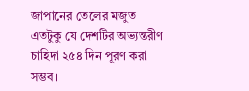জাপানের তেলের মজুত এতটুকু যে দেশটির অভ্যন্তরীণ চাহিদা ২৫৪ দিন পূরণ করা সম্ভব।